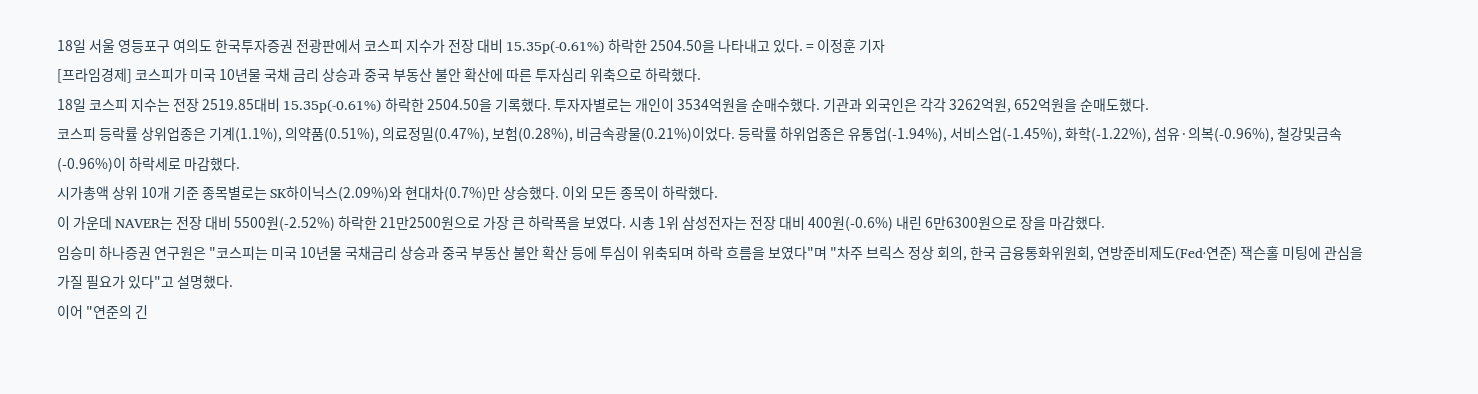18일 서울 영등포구 여의도 한국투자증권 전광판에서 코스피 지수가 전장 대비 15.35p(-0.61%) 하락한 2504.50을 나타내고 있다. = 이정훈 기자
[프라임경제] 코스피가 미국 10년물 국채 금리 상승과 중국 부동산 불안 확산에 따른 투자심리 위축으로 하락했다.
18일 코스피 지수는 전장 2519.85대비 15.35p(-0.61%) 하락한 2504.50을 기록했다. 투자자별로는 개인이 3534억원을 순매수했다. 기관과 외국인은 각각 3262억원, 652억원을 순매도했다.
코스피 등락률 상위업종은 기계(1.1%), 의약품(0.51%), 의료정밀(0.47%), 보험(0.28%), 비금속광물(0.21%)이었다. 등락률 하위업종은 유통업(-1.94%), 서비스업(-1.45%), 화학(-1.22%), 섬유·의복(-0.96%), 철강및금속(-0.96%)이 하락세로 마감했다.
시가총액 상위 10개 기준 종목별로는 SK하이닉스(2.09%)와 현대차(0.7%)만 상승했다. 이외 모든 종목이 하락했다.
이 가운데 NAVER는 전장 대비 5500원(-2.52%) 하락한 21만2500원으로 가장 큰 하락폭을 보였다. 시총 1위 삼성전자는 전장 대비 400원(-0.6%) 내린 6만6300원으로 장을 마감했다.
임승미 하나증권 연구원은 "코스피는 미국 10년물 국채금리 상승과 중국 부동산 불안 확산 등에 투심이 위축되며 하락 흐름을 보였다"며 "차주 브릭스 정상 회의, 한국 금융통화위원회, 연방준비제도(Fed·연준) 잭슨홀 미팅에 관심을 가질 필요가 있다"고 설명했다.
이어 "연준의 긴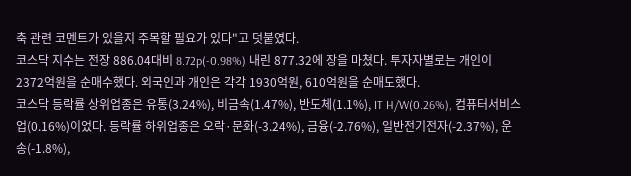축 관련 코멘트가 있을지 주목할 필요가 있다"고 덧붙였다.
코스닥 지수는 전장 886.04대비 8.72p(-0.98%) 내린 877.32에 장을 마쳤다. 투자자별로는 개인이 2372억원을 순매수했다. 외국인과 개인은 각각 1930억원, 610억원을 순매도했다.
코스닥 등락률 상위업종은 유통(3.24%), 비금속(1.47%), 반도체(1.1%), IT H/W(0.26%), 컴퓨터서비스업(0.16%)이었다. 등락률 하위업종은 오락·문화(-3.24%), 금융(-2.76%), 일반전기전자(-2.37%), 운송(-1.8%),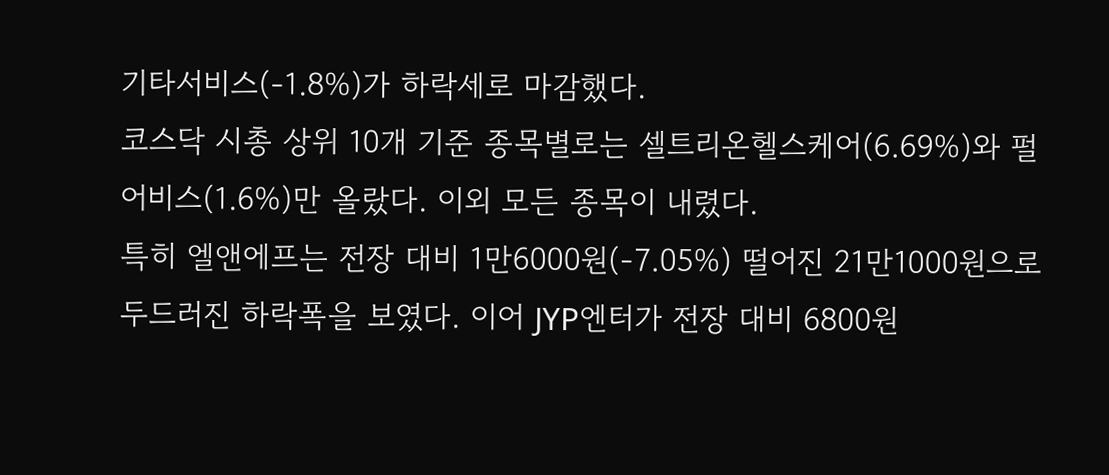기타서비스(-1.8%)가 하락세로 마감했다.
코스닥 시총 상위 10개 기준 종목별로는 셀트리온헬스케어(6.69%)와 펄어비스(1.6%)만 올랐다. 이외 모든 종목이 내렸다.
특히 엘앤에프는 전장 대비 1만6000원(-7.05%) 떨어진 21만1000원으로 두드러진 하락폭을 보였다. 이어 JYP엔터가 전장 대비 6800원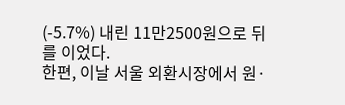(-5.7%) 내린 11만2500원으로 뒤를 이었다.
한편, 이날 서울 외환시장에서 원·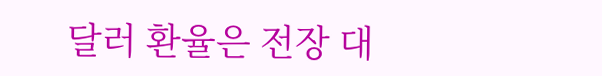달러 환율은 전장 대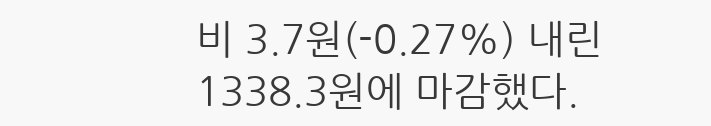비 3.7원(-0.27%) 내린 1338.3원에 마감했다.